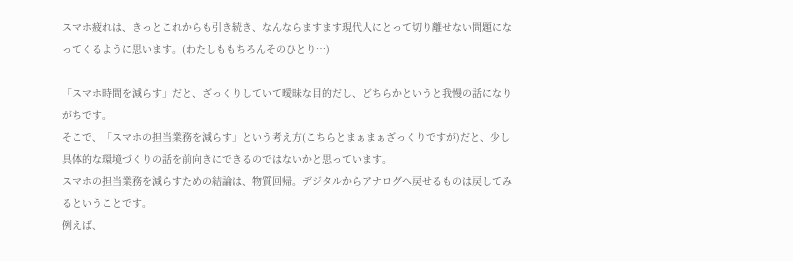スマホ疲れは、きっとこれからも引き続き、なんならますます現代人にとって切り離せない問題になってくるように思います。(わたしももちろんそのひとり…)

「スマホ時間を減らす」だと、ざっくりしていて曖昧な目的だし、どちらかというと我慢の話になりがちです。
そこで、「スマホの担当業務を減らす」という考え方(こちらとまぁまぁざっくりですが)だと、少し具体的な環境づくりの話を前向きにできるのではないかと思っています。
スマホの担当業務を減らすための結論は、物質回帰。デジタルからアナログへ戻せるものは戻してみるということです。
例えば、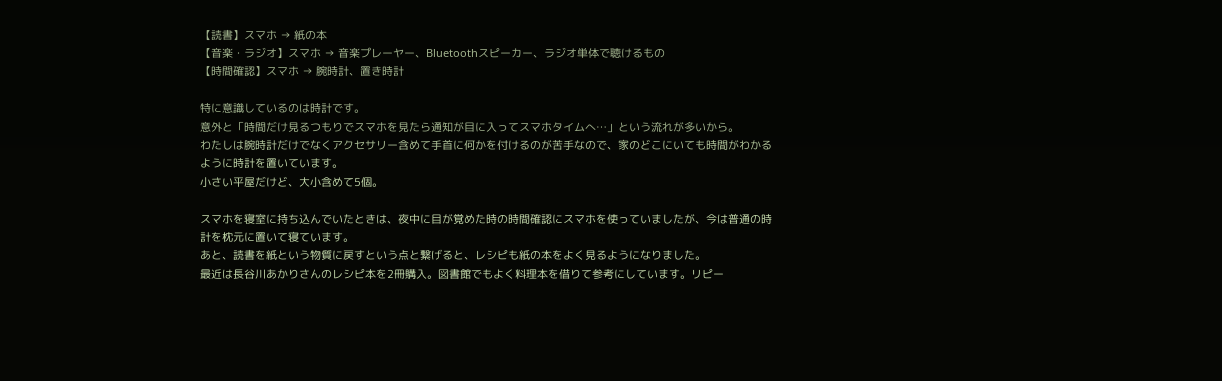【読書】スマホ → 紙の本
【音楽・ラジオ】スマホ → 音楽プレーヤー、Bluetoothスピーカー、ラジオ単体で聴けるもの
【時間確認】スマホ → 腕時計、置き時計

特に意識しているのは時計です。
意外と「時間だけ見るつもりでスマホを見たら通知が目に入ってスマホタイムへ…」という流れが多いから。
わたしは腕時計だけでなくアクセサリー含めて手首に何かを付けるのが苦手なので、家のどこにいても時間がわかるように時計を置いています。
小さい平屋だけど、大小含めて5個。

スマホを寝室に持ち込んでいたときは、夜中に目が覚めた時の時間確認にスマホを使っていましたが、今は普通の時計を枕元に置いて寝ています。
あと、読書を紙という物質に戻すという点と繋げると、レシピも紙の本をよく見るようになりました。
最近は長谷川あかりさんのレシピ本を2冊購入。図書館でもよく料理本を借りて参考にしています。リピー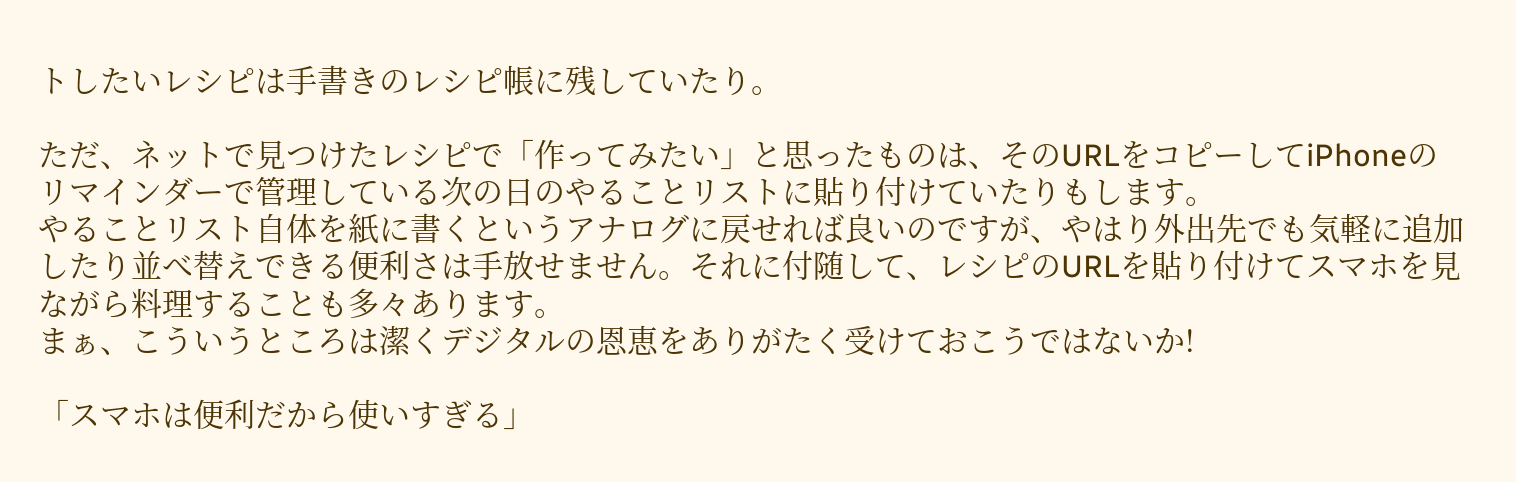トしたいレシピは手書きのレシピ帳に残していたり。

ただ、ネットで見つけたレシピで「作ってみたい」と思ったものは、そのURLをコピーしてiPhoneのリマインダーで管理している次の日のやることリストに貼り付けていたりもします。
やることリスト自体を紙に書くというアナログに戻せれば良いのですが、やはり外出先でも気軽に追加したり並べ替えできる便利さは手放せません。それに付随して、レシピのURLを貼り付けてスマホを見ながら料理することも多々あります。
まぁ、こういうところは潔くデジタルの恩恵をありがたく受けておこうではないか!

「スマホは便利だから使いすぎる」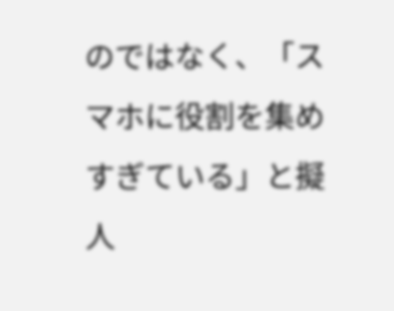のではなく、「スマホに役割を集めすぎている」と擬人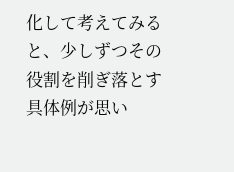化して考えてみると、少しずつその役割を削ぎ落とす具体例が思い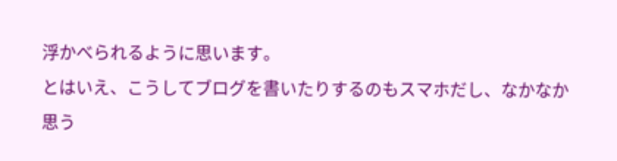浮かべられるように思います。
とはいえ、こうしてブログを書いたりするのもスマホだし、なかなか思う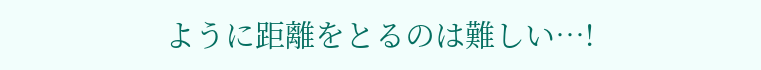ように距離をとるのは難しい…!